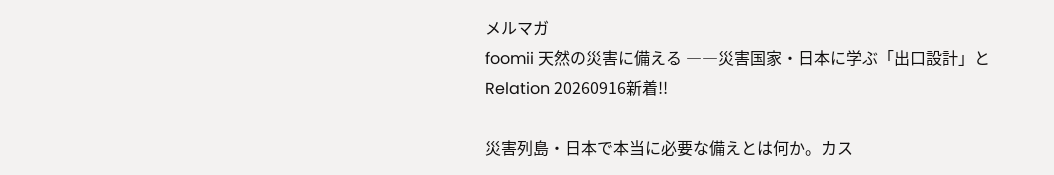メルマガ
foomii 天然の災害に備える ――災害国家・日本に学ぶ「出口設計」とRelation 20260916新着!!

災害列島・日本で本当に必要な備えとは何か。カス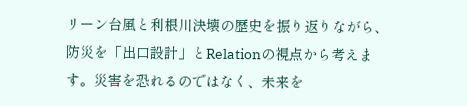リーン台風と利根川決壊の歴史を振り返りながら、防災を「出口設計」とRelationの視点から考えます。災害を恐れるのではなく、未来を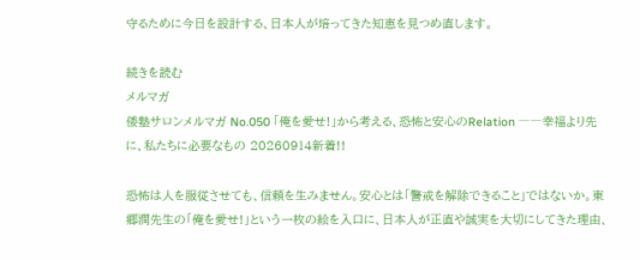守るために今日を設計する、日本人が培ってきた知恵を見つめ直します。

続きを読む
メルマガ
倭塾サロンメルマガ No.050 「俺を愛せ!」から考える、恐怖と安心のRelation ――幸福より先に、私たちに必要なもの 20260914新着!!

恐怖は人を服従させても、信頼を生みません。安心とは「警戒を解除できること」ではないか。東郷潤先生の「俺を愛せ!」という一枚の絵を入口に、日本人が正直や誠実を大切にしてきた理由、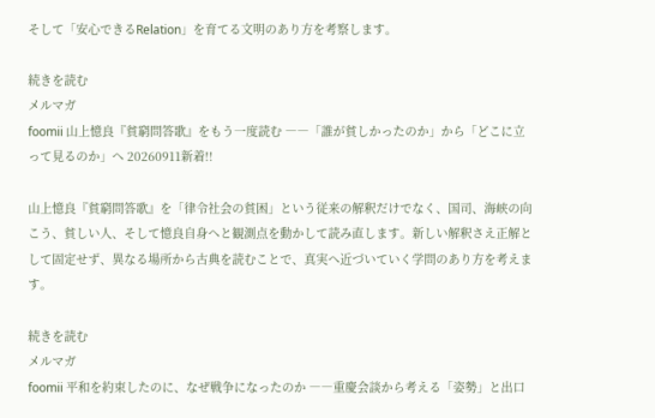そして「安心できるRelation」を育てる文明のあり方を考察します。

続きを読む
メルマガ
foomii 山上憶良『貧窮問答歌』をもう一度読む ――「誰が貧しかったのか」から「どこに立って見るのか」へ 20260911新着!!

山上憶良『貧窮問答歌』を「律令社会の貧困」という従来の解釈だけでなく、国司、海峡の向こう、貧しい人、そして憶良自身へと観測点を動かして読み直します。新しい解釈さえ正解として固定せず、異なる場所から古典を読むことで、真実へ近づいていく学問のあり方を考えます。

続きを読む
メルマガ
foomii 平和を約束したのに、なぜ戦争になったのか ――重慶会談から考える「姿勢」と出口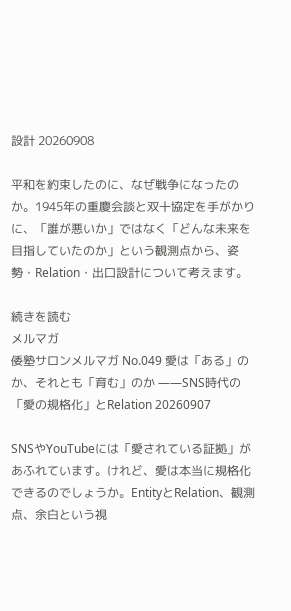設計 20260908

平和を約束したのに、なぜ戦争になったのか。1945年の重慶会談と双十協定を手がかりに、「誰が悪いか」ではなく「どんな未来を目指していたのか」という観測点から、姿勢・Relation・出口設計について考えます。

続きを読む
メルマガ
倭塾サロンメルマガ No.049 愛は「ある」のか、それとも「育む」のか ――SNS時代の「愛の規格化」とRelation 20260907

SNSやYouTubeには「愛されている証拠」があふれています。けれど、愛は本当に規格化できるのでしょうか。EntityとRelation、観測点、余白という視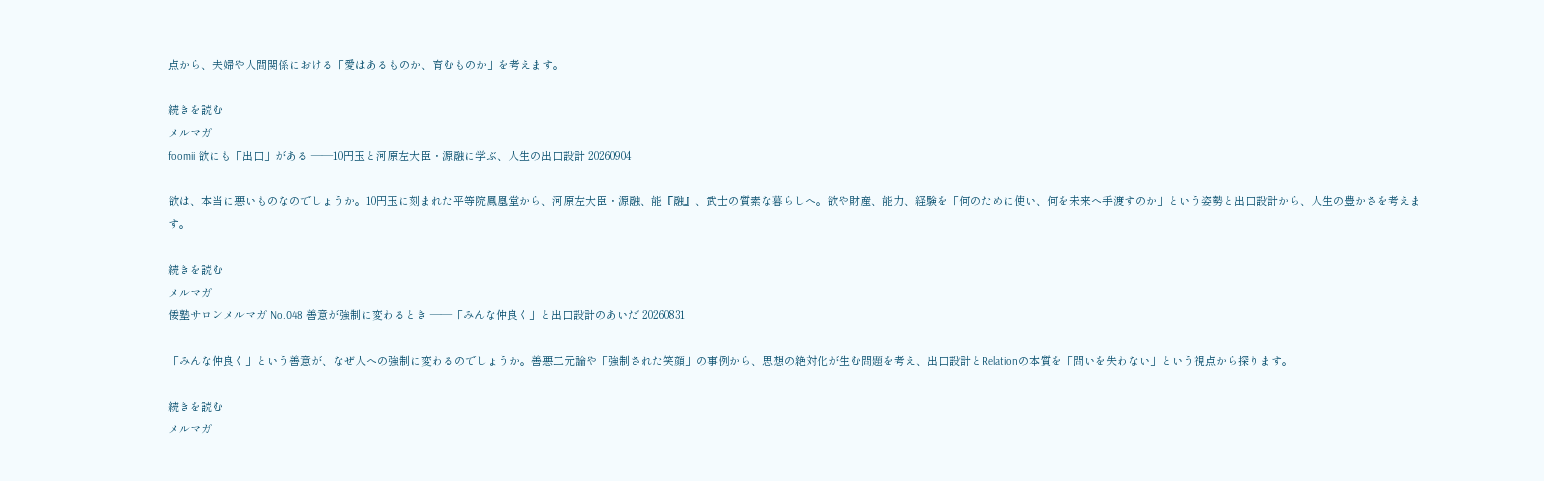点から、夫婦や人間関係における「愛はあるものか、育むものか」を考えます。

続きを読む
メルマガ
foomii 欲にも「出口」がある ――10円玉と河原左大臣・源融に学ぶ、人生の出口設計 20260904

欲は、本当に悪いものなのでしょうか。10円玉に刻まれた平等院鳳凰堂から、河原左大臣・源融、能『融』、武士の質素な暮らしへ。欲や財産、能力、経験を「何のために使い、何を未来へ手渡すのか」という姿勢と出口設計から、人生の豊かさを考えます。

続きを読む
メルマガ
倭塾サロンメルマガ No.048 善意が強制に変わるとき ――「みんな仲良く」と出口設計のあいだ 20260831

「みんな仲良く」という善意が、なぜ人への強制に変わるのでしょうか。善悪二元論や「強制された笑顔」の事例から、思想の絶対化が生む問題を考え、出口設計とRelationの本質を「問いを失わない」という視点から探ります。

続きを読む
メルマガ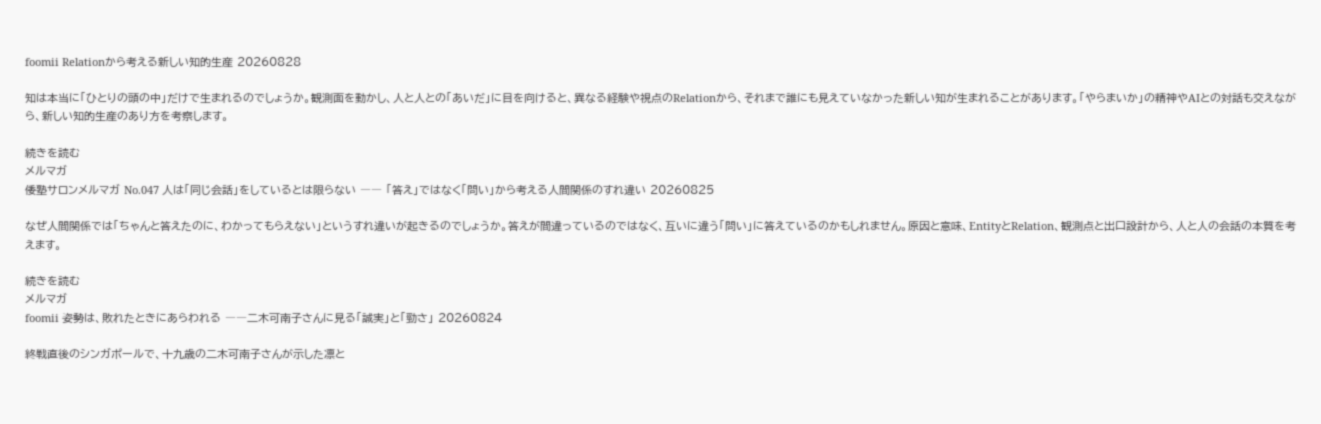foomii Relationから考える新しい知的生産 20260828

知は本当に「ひとりの頭の中」だけで生まれるのでしょうか。観測面を動かし、人と人との「あいだ」に目を向けると、異なる経験や視点のRelationから、それまで誰にも見えていなかった新しい知が生まれることがあります。「やらまいか」の精神やAIとの対話も交えながら、新しい知的生産のあり方を考察します。

続きを読む
メルマガ
倭塾サロンメルマガ No.047 人は「同じ会話」をしているとは限らない ―― 「答え」ではなく「問い」から考える人間関係のすれ違い 20260825

なぜ人間関係では「ちゃんと答えたのに、わかってもらえない」というすれ違いが起きるのでしょうか。答えが間違っているのではなく、互いに違う「問い」に答えているのかもしれません。原因と意味、EntityとRelation、観測点と出口設計から、人と人の会話の本質を考えます。

続きを読む
メルマガ
foomii 姿勢は、敗れたときにあらわれる ――二木可南子さんに見る「誠実」と「勁さ」 20260824

終戦直後のシンガポールで、十九歳の二木可南子さんが示した凛と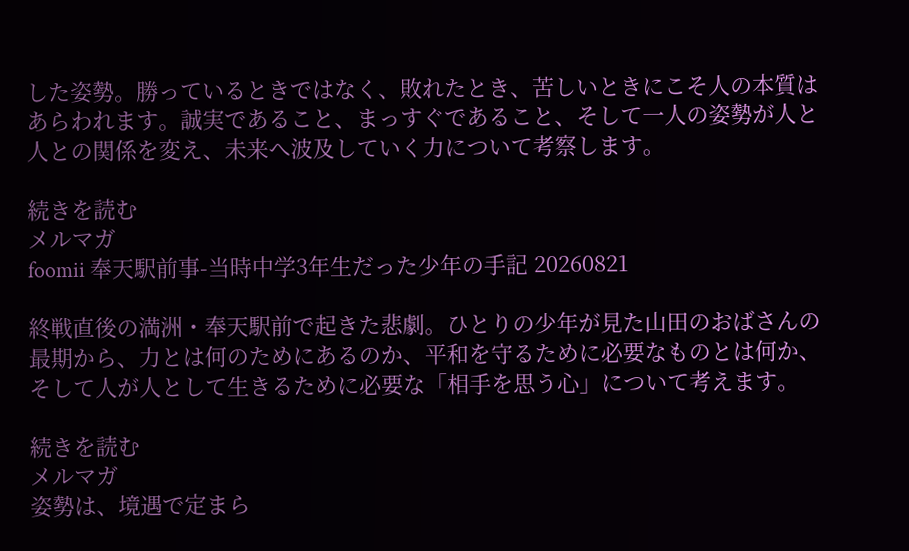した姿勢。勝っているときではなく、敗れたとき、苦しいときにこそ人の本質はあらわれます。誠実であること、まっすぐであること、そして一人の姿勢が人と人との関係を変え、未来へ波及していく力について考察します。

続きを読む
メルマガ
foomii 奉天駅前事-当時中学3年生だった少年の手記 20260821

終戦直後の満洲・奉天駅前で起きた悲劇。ひとりの少年が見た山田のおばさんの最期から、力とは何のためにあるのか、平和を守るために必要なものとは何か、そして人が人として生きるために必要な「相手を思う心」について考えます。

続きを読む
メルマガ
姿勢は、境遇で定まら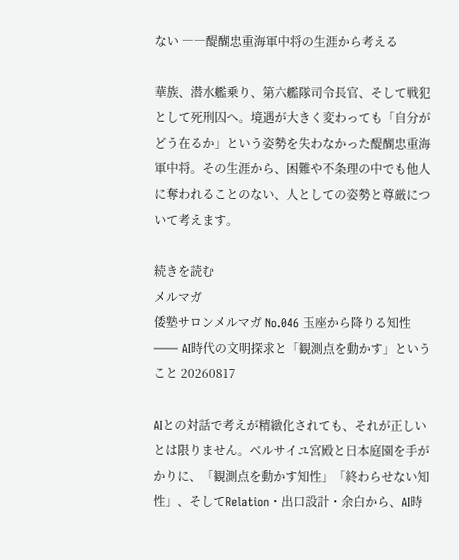ない ――醍醐忠重海軍中将の生涯から考える

華族、潜水艦乗り、第六艦隊司令長官、そして戦犯として死刑囚へ。境遇が大きく変わっても「自分がどう在るか」という姿勢を失わなかった醍醐忠重海軍中将。その生涯から、困難や不条理の中でも他人に奪われることのない、人としての姿勢と尊厳について考えます。

続きを読む
メルマガ
倭塾サロンメルマガ No.046 玉座から降りる知性 ―― AI時代の文明探求と「観測点を動かす」ということ 20260817

AIとの対話で考えが精緻化されても、それが正しいとは限りません。ベルサイユ宮殿と日本庭園を手がかりに、「観測点を動かす知性」「終わらせない知性」、そしてRelation・出口設計・余白から、AI時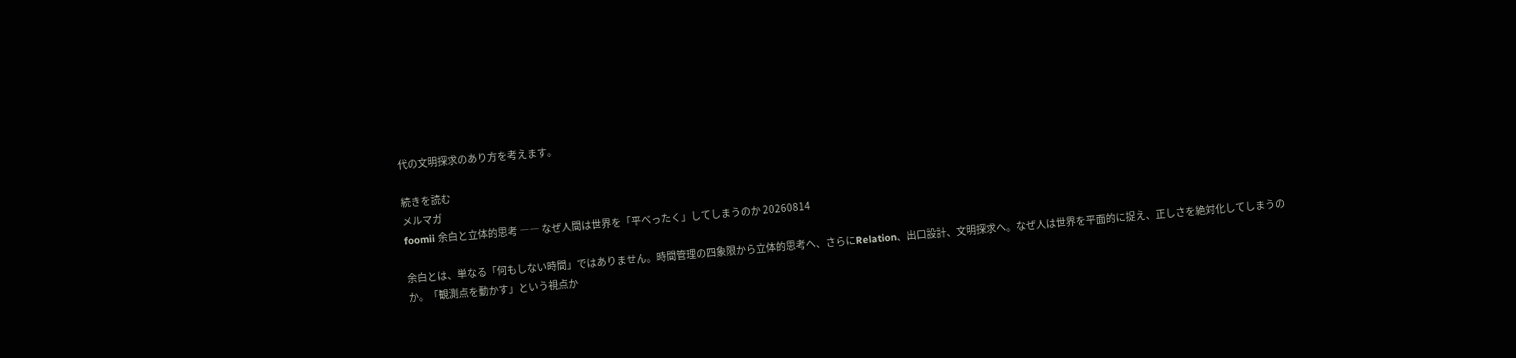代の文明探求のあり方を考えます。

続きを読む
メルマガ
foomii 余白と立体的思考 ―― なぜ人間は世界を「平べったく」してしまうのか 20260814

余白とは、単なる「何もしない時間」ではありません。時間管理の四象限から立体的思考へ、さらにRelation、出口設計、文明探求へ。なぜ人は世界を平面的に捉え、正しさを絶対化してしまうのか。「観測点を動かす」という視点か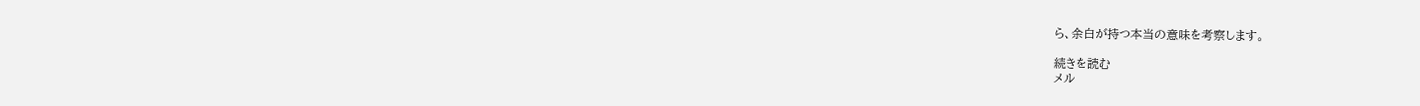ら、余白が持つ本当の意味を考察します。

続きを読む
メル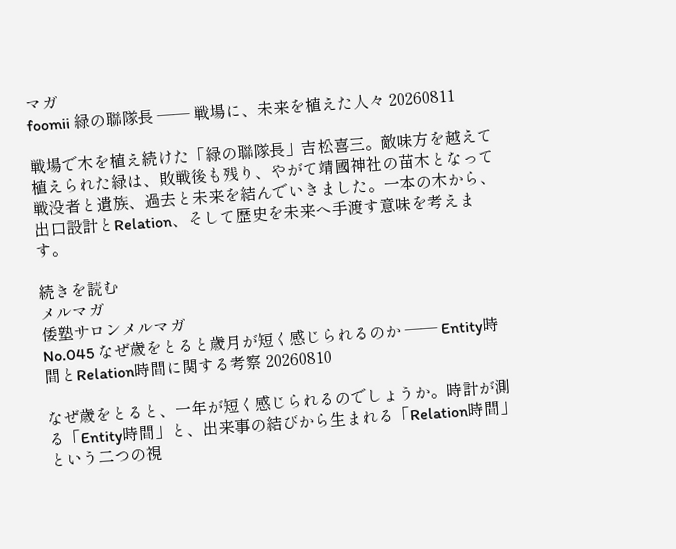マガ
foomii 緑の聯隊長 ―― 戦場に、未来を植えた人々 20260811

戦場で木を植え続けた「緑の聯隊長」吉松喜三。敵味方を越えて植えられた緑は、敗戦後も残り、やがて靖國神社の苗木となって戦没者と遺族、過去と未来を結んでいきました。一本の木から、出口設計とRelation、そして歴史を未来へ手渡す意味を考えます。

続きを読む
メルマガ
倭塾サロンメルマガ
No.045 なぜ歳をとると歳月が短く感じられるのか ―― Entity時間とRelation時間に関する考察 20260810

なぜ歳をとると、一年が短く感じられるのでしょうか。時計が測る「Entity時間」と、出来事の結びから生まれる「Relation時間」という二つの視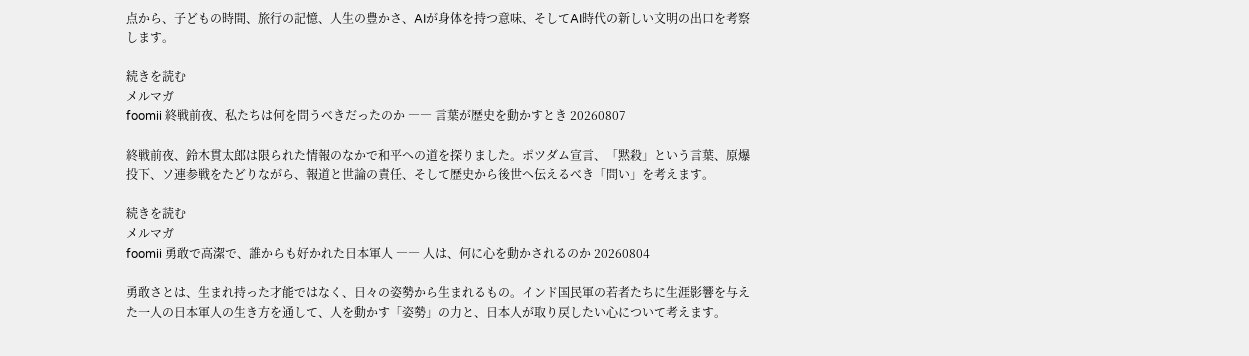点から、子どもの時間、旅行の記憶、人生の豊かさ、AIが身体を持つ意味、そしてAI時代の新しい文明の出口を考察します。

続きを読む
メルマガ
foomii 終戦前夜、私たちは何を問うべきだったのか ―― 言葉が歴史を動かすとき 20260807

終戦前夜、鈴木貫太郎は限られた情報のなかで和平への道を探りました。ポツダム宣言、「黙殺」という言葉、原爆投下、ソ連参戦をたどりながら、報道と世論の責任、そして歴史から後世へ伝えるべき「問い」を考えます。

続きを読む
メルマガ
foomii 勇敢で高潔で、誰からも好かれた日本軍人 ―― 人は、何に心を動かされるのか 20260804

勇敢さとは、生まれ持った才能ではなく、日々の姿勢から生まれるもの。インド国民軍の若者たちに生涯影響を与えた一人の日本軍人の生き方を通して、人を動かす「姿勢」の力と、日本人が取り戻したい心について考えます。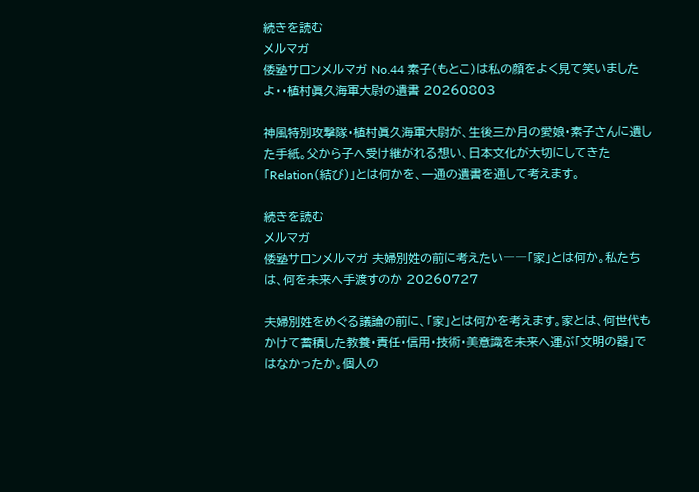続きを読む
メルマガ
倭塾サロンメルマガ No.44 素子(もとこ)は私の顔をよく見て笑いましたよ・・植村眞久海軍大尉の遺書 20260803

神風特別攻撃隊・植村眞久海軍大尉が、生後三か月の愛娘・素子さんに遺した手紙。父から子へ受け継がれる想い、日本文化が大切にしてきた「Relation(結び)」とは何かを、一通の遺書を通して考えます。

続きを読む
メルマガ
倭塾サロンメルマガ 夫婦別姓の前に考えたい――「家」とは何か。私たちは、何を未来へ手渡すのか 20260727

夫婦別姓をめぐる議論の前に、「家」とは何かを考えます。家とは、何世代もかけて蓄積した教養・責任・信用・技術・美意識を未来へ運ぶ「文明の器」ではなかったか。個人の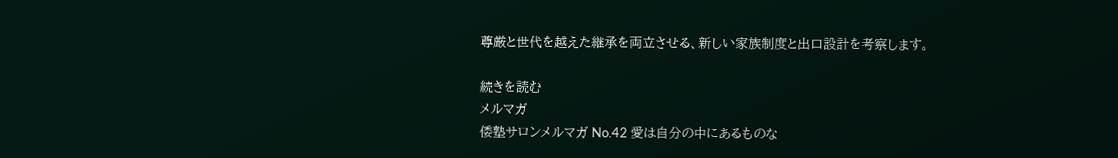尊厳と世代を越えた継承を両立させる、新しい家族制度と出口設計を考察します。

続きを読む
メルマガ
倭塾サロンメルマガ No.42 愛は自分の中にあるものな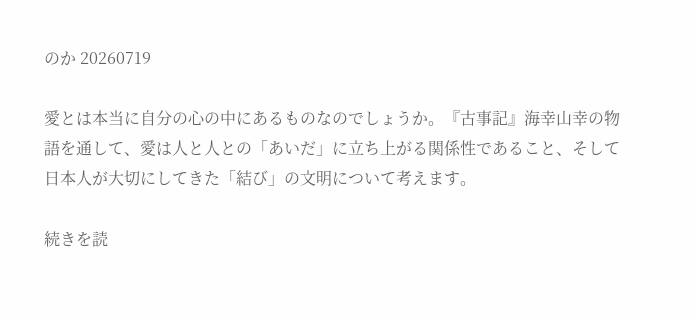のか 20260719

愛とは本当に自分の心の中にあるものなのでしょうか。『古事記』海幸山幸の物語を通して、愛は人と人との「あいだ」に立ち上がる関係性であること、そして日本人が大切にしてきた「結び」の文明について考えます。

続きを読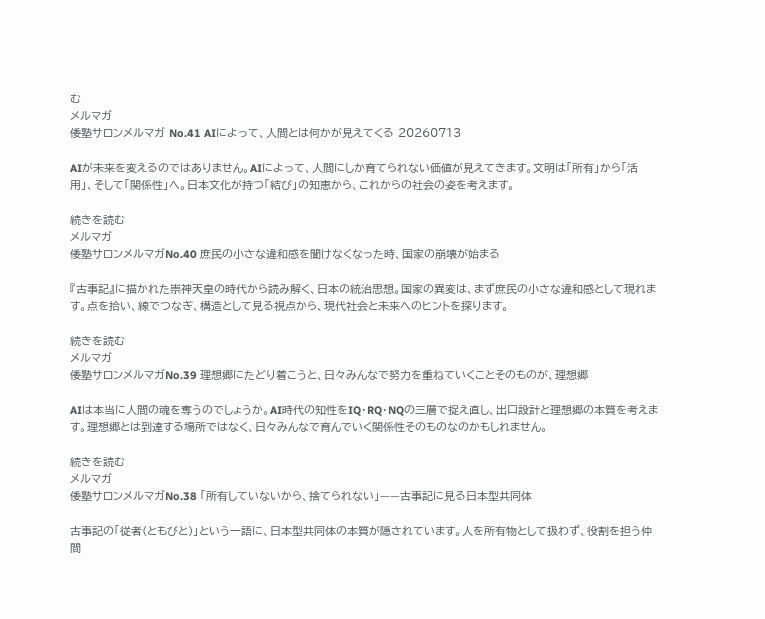む
メルマガ
倭塾サロンメルマガ No.41 AIによって、人間とは何かが見えてくる 20260713

AIが未来を変えるのではありません。AIによって、人間にしか育てられない価値が見えてきます。文明は「所有」から「活用」、そして「関係性」へ。日本文化が持つ「結び」の知恵から、これからの社会の姿を考えます。

続きを読む
メルマガ
倭塾サロンメルマガNo.40 庶民の小さな違和感を聞けなくなった時、国家の崩壊が始まる

『古事記』に描かれた崇神天皇の時代から読み解く、日本の統治思想。国家の異変は、まず庶民の小さな違和感として現れます。点を拾い、線でつなぎ、構造として見る視点から、現代社会と未来へのヒントを探ります。

続きを読む
メルマガ
倭塾サロンメルマガNo.39 理想郷にたどり着こうと、日々みんなで努力を重ねていくことそのものが、理想郷

AIは本当に人間の魂を奪うのでしょうか。AI時代の知性をIQ・RQ・NQの三層で捉え直し、出口設計と理想郷の本質を考えます。理想郷とは到達する場所ではなく、日々みんなで育んでいく関係性そのものなのかもしれません。

続きを読む
メルマガ
倭塾サロンメルマガNo.38 「所有していないから、捨てられない」——古事記に見る日本型共同体

古事記の「従者(ともびと)」という一語に、日本型共同体の本質が隠されています。人を所有物として扱わず、役割を担う仲間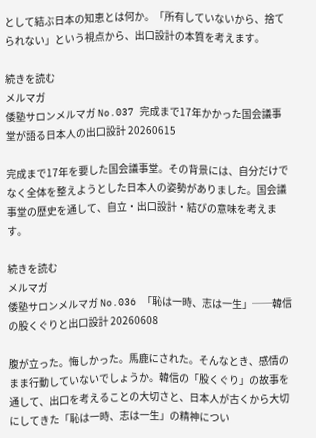として結ぶ日本の知恵とは何か。「所有していないから、捨てられない」という視点から、出口設計の本質を考えます。

続きを読む
メルマガ
倭塾サロンメルマガ No.037 完成まで17年かかった国会議事堂が語る日本人の出口設計 20260615

完成まで17年を要した国会議事堂。その背景には、自分だけでなく全体を整えようとした日本人の姿勢がありました。国会議事堂の歴史を通して、自立・出口設計・結びの意味を考えます。

続きを読む
メルマガ
倭塾サロンメルマガ No.036 「恥は一時、志は一生」──韓信の股くぐりと出口設計 20260608

腹が立った。悔しかった。馬鹿にされた。そんなとき、感情のまま行動していないでしょうか。韓信の「股くぐり」の故事を通して、出口を考えることの大切さと、日本人が古くから大切にしてきた「恥は一時、志は一生」の精神につい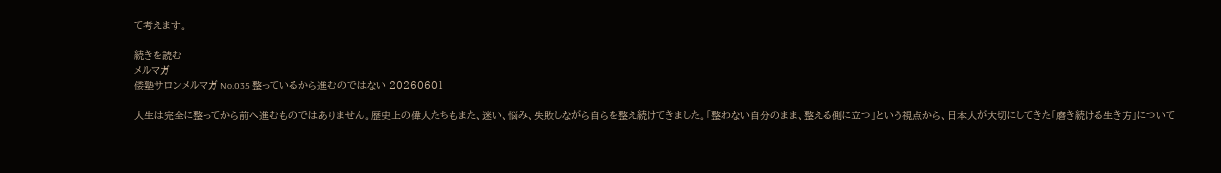て考えます。

続きを読む
メルマガ
倭塾サロンメルマガ No.035 整っているから進むのではない 20260601

人生は完全に整ってから前へ進むものではありません。歴史上の偉人たちもまた、迷い、悩み、失敗しながら自らを整え続けてきました。「整わない自分のまま、整える側に立つ」という視点から、日本人が大切にしてきた「磨き続ける生き方」について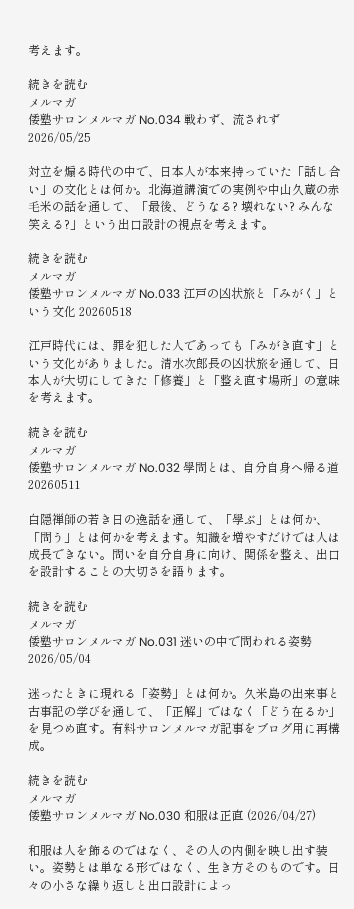考えます。

続きを読む
メルマガ
倭塾サロンメルマガ No.034 戦わず、流されず 2026/05/25

対立を煽る時代の中で、日本人が本来持っていた「話し合い」の文化とは何か。北海道講演での実例や中山久蔵の赤毛米の話を通して、「最後、どうなる? 壊れない? みんな笑える?」という出口設計の視点を考えます。

続きを読む
メルマガ
倭塾サロンメルマガ No.033 江戸の凶状旅と「みがく」という文化 20260518

江戸時代には、罪を犯した人であっても「みがき直す」という文化がありました。清水次郎長の凶状旅を通して、日本人が大切にしてきた「修養」と「整え直す場所」の意味を考えます。

続きを読む
メルマガ
倭塾サロンメルマガ No.032 學問とは、自分自身へ帰る道 20260511

白隠禅師の若き日の逸話を通して、「學ぶ」とは何か、「問う」とは何かを考えます。知識を増やすだけでは人は成長できない。問いを自分自身に向け、関係を整え、出口を設計することの大切さを語ります。

続きを読む
メルマガ
倭塾サロンメルマガ No.031 迷いの中で問われる姿勢 2026/05/04

迷ったときに現れる「姿勢」とは何か。久米島の出来事と古事記の学びを通して、「正解」ではなく「どう在るか」を見つめ直す。有料サロンメルマガ記事をブログ用に再構成。

続きを読む
メルマガ
倭塾サロンメルマガ No.030 和服は正直 (2026/04/27)

和服は人を飾るのではなく、その人の内側を映し出す装い。姿勢とは単なる形ではなく、生き方そのものです。日々の小さな繰り返しと出口設計によっ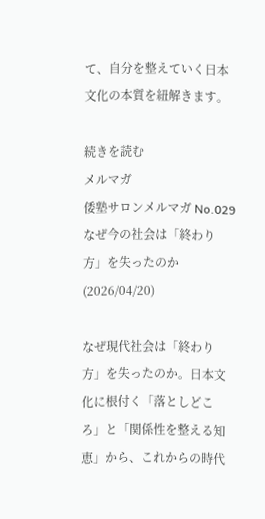て、自分を整えていく日本文化の本質を紐解きます。

続きを読む
メルマガ
倭塾サロンメルマガ No.029 なぜ今の社会は「終わり方」を失ったのか(2026/04/20)

なぜ現代社会は「終わり方」を失ったのか。日本文化に根付く「落としどころ」と「関係性を整える知恵」から、これからの時代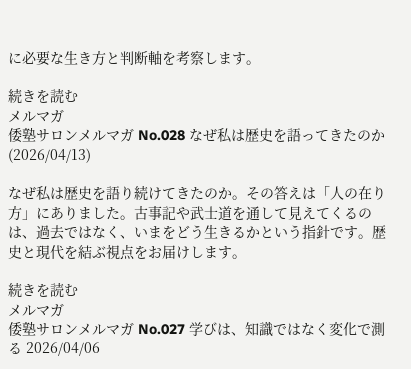に必要な生き方と判断軸を考察します。

続きを読む
メルマガ
倭塾サロンメルマガ No.028 なぜ私は歴史を語ってきたのか(2026/04/13)

なぜ私は歴史を語り続けてきたのか。その答えは「人の在り方」にありました。古事記や武士道を通して見えてくるのは、過去ではなく、いまをどう生きるかという指針です。歴史と現代を結ぶ視点をお届けします。

続きを読む
メルマガ
倭塾サロンメルマガ No.027 学びは、知識ではなく変化で測る 2026/04/06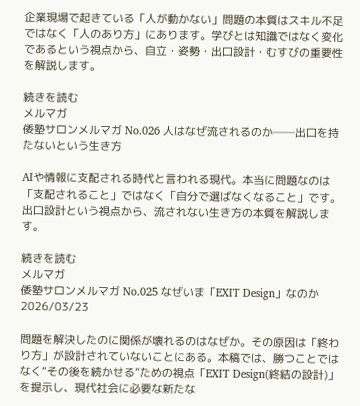企業現場で起きている「人が動かない」問題の本質はスキル不足ではなく「人のあり方」にあります。学びとは知識ではなく変化であるという視点から、自立・姿勢・出口設計・むすびの重要性を解説します。

続きを読む
メルマガ
倭塾サロンメルマガ No.026 人はなぜ流されるのか──出口を持たないという生き方

AIや情報に支配される時代と言われる現代。本当に問題なのは「支配されること」ではなく「自分で選ばなくなること」です。出口設計という視点から、流されない生き方の本質を解説します。

続きを読む
メルマガ
倭塾サロンメルマガ No.025 なぜいま「EXIT Design」なのか 2026/03/23

問題を解決したのに関係が壊れるのはなぜか。その原因は「終わり方」が設計されていないことにある。本稿では、勝つことではなく“その後を続かせる”ための視点「EXIT Design(終結の設計)」を提示し、現代社会に必要な新たな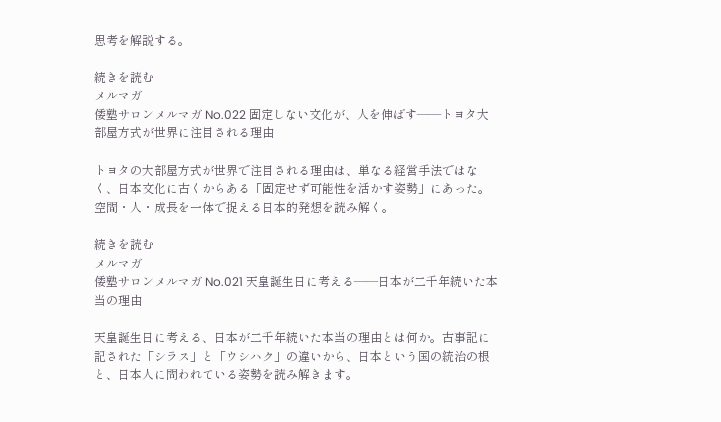思考を解説する。

続きを読む
メルマガ
倭塾サロンメルマガ No.022 固定しない文化が、人を伸ばす――トヨタ大部屋方式が世界に注目される理由

トヨタの大部屋方式が世界で注目される理由は、単なる経営手法ではなく、日本文化に古くからある「固定せず可能性を活かす姿勢」にあった。空間・人・成長を一体で捉える日本的発想を読み解く。

続きを読む
メルマガ
倭塾サロンメルマガ No.021 天皇誕生日に考える――日本が二千年続いた本当の理由

天皇誕生日に考える、日本が二千年続いた本当の理由とは何か。古事記に記された「シラス」と「ウシハク」の違いから、日本という国の統治の根と、日本人に問われている姿勢を読み解きます。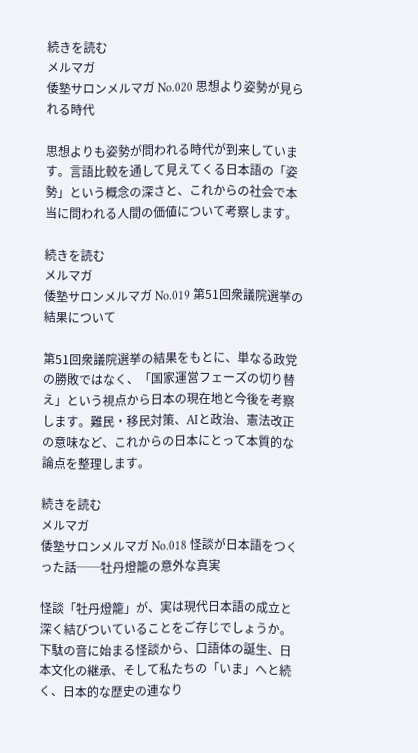続きを読む
メルマガ
倭塾サロンメルマガ No.020 思想より姿勢が見られる時代

思想よりも姿勢が問われる時代が到来しています。言語比較を通して見えてくる日本語の「姿勢」という概念の深さと、これからの社会で本当に問われる人間の価値について考察します。

続きを読む
メルマガ
倭塾サロンメルマガ No.019 第51回衆議院選挙の結果について

第51回衆議院選挙の結果をもとに、単なる政党の勝敗ではなく、「国家運営フェーズの切り替え」という視点から日本の現在地と今後を考察します。難民・移民対策、AIと政治、憲法改正の意味など、これからの日本にとって本質的な論点を整理します。

続きを読む
メルマガ
倭塾サロンメルマガ No.018 怪談が日本語をつくった話──牡丹燈籠の意外な真実

怪談「牡丹燈籠」が、実は現代日本語の成立と深く結びついていることをご存じでしょうか。下駄の音に始まる怪談から、口語体の誕生、日本文化の継承、そして私たちの「いま」へと続く、日本的な歴史の連なり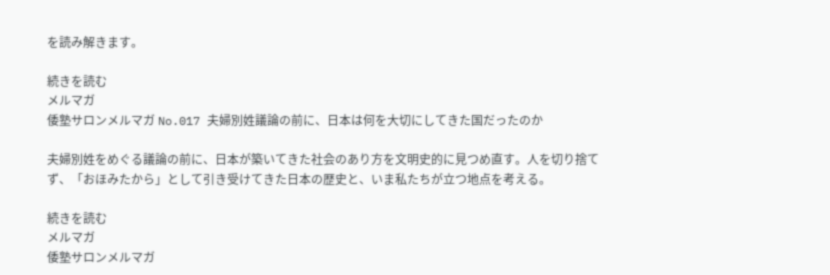を読み解きます。

続きを読む
メルマガ
倭塾サロンメルマガ No.017 夫婦別姓議論の前に、日本は何を大切にしてきた国だったのか

夫婦別姓をめぐる議論の前に、日本が築いてきた社会のあり方を文明史的に見つめ直す。人を切り捨てず、「おほみたから」として引き受けてきた日本の歴史と、いま私たちが立つ地点を考える。

続きを読む
メルマガ
倭塾サロンメルマガ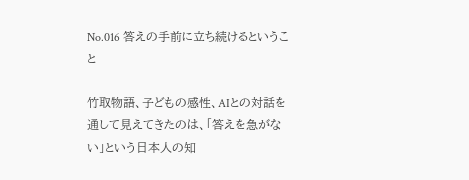No.016 答えの手前に立ち続けるということ

竹取物語、子どもの感性、AIとの対話を通して見えてきたのは、「答えを急がない」という日本人の知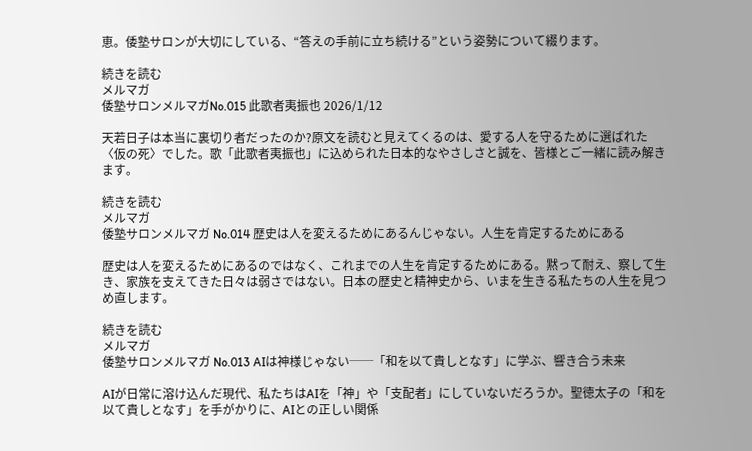恵。倭塾サロンが大切にしている、“答えの手前に立ち続ける”という姿勢について綴ります。

続きを読む
メルマガ
倭塾サロンメルマガNo.015 此歌者夷振也 2026/1/12

天若日子は本当に裏切り者だったのか?原文を読むと見えてくるのは、愛する人を守るために選ばれた〈仮の死〉でした。歌「此歌者夷振也」に込められた日本的なやさしさと誠を、皆様とご一緒に読み解きます。

続きを読む
メルマガ
倭塾サロンメルマガ No.014 歴史は人を変えるためにあるんじゃない。人生を肯定するためにある

歴史は人を変えるためにあるのではなく、これまでの人生を肯定するためにある。黙って耐え、察して生き、家族を支えてきた日々は弱さではない。日本の歴史と精神史から、いまを生きる私たちの人生を見つめ直します。

続きを読む
メルマガ
倭塾サロンメルマガ No.013 AIは神様じゃない──「和を以て貴しとなす」に学ぶ、響き合う未来

AIが日常に溶け込んだ現代、私たちはAIを「神」や「支配者」にしていないだろうか。聖徳太子の「和を以て貴しとなす」を手がかりに、AIとの正しい関係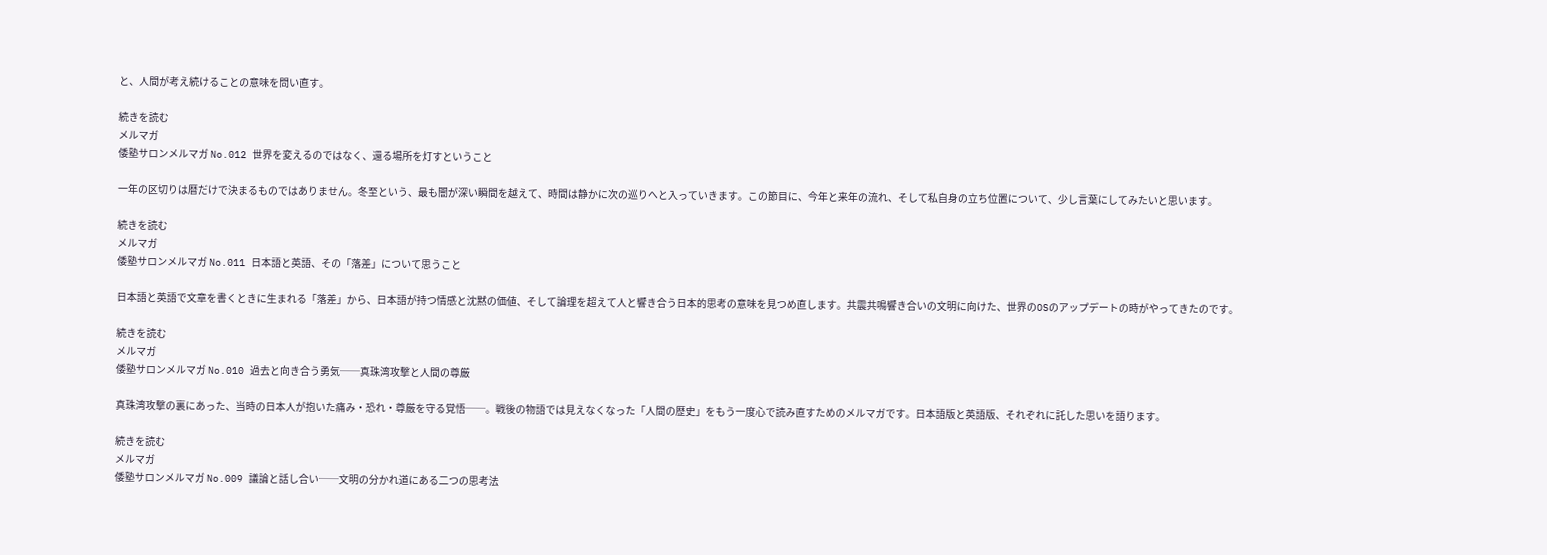と、人間が考え続けることの意味を問い直す。

続きを読む
メルマガ
倭塾サロンメルマガ No.012 世界を変えるのではなく、還る場所を灯すということ

一年の区切りは暦だけで決まるものではありません。冬至という、最も闇が深い瞬間を越えて、時間は静かに次の巡りへと入っていきます。この節目に、今年と来年の流れ、そして私自身の立ち位置について、少し言葉にしてみたいと思います。

続きを読む
メルマガ
倭塾サロンメルマガ No.011 日本語と英語、その「落差」について思うこと

日本語と英語で文章を書くときに生まれる「落差」から、日本語が持つ情感と沈黙の価値、そして論理を超えて人と響き合う日本的思考の意味を見つめ直します。共震共鳴響き合いの文明に向けた、世界のOSのアップデートの時がやってきたのです。

続きを読む
メルマガ
倭塾サロンメルマガ No.010 過去と向き合う勇気──真珠湾攻撃と人間の尊厳

真珠湾攻撃の裏にあった、当時の日本人が抱いた痛み・恐れ・尊厳を守る覚悟──。戦後の物語では見えなくなった「人間の歴史」をもう一度心で読み直すためのメルマガです。日本語版と英語版、それぞれに託した思いを語ります。

続きを読む
メルマガ
倭塾サロンメルマガ No.009 議論と話し合い──文明の分かれ道にある二つの思考法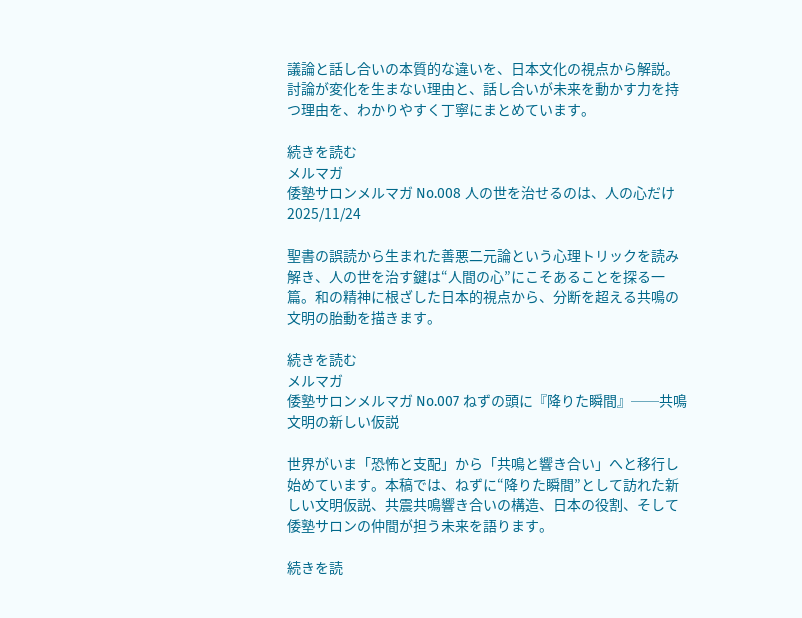議論と話し合いの本質的な違いを、日本文化の視点から解説。討論が変化を生まない理由と、話し合いが未来を動かす力を持つ理由を、わかりやすく丁寧にまとめています。

続きを読む
メルマガ
倭塾サロンメルマガ No.008 人の世を治せるのは、人の心だけ 2025/11/24

聖書の誤読から生まれた善悪二元論という心理トリックを読み解き、人の世を治す鍵は“人間の心”にこそあることを探る一篇。和の精神に根ざした日本的視点から、分断を超える共鳴の文明の胎動を描きます。

続きを読む
メルマガ
倭塾サロンメルマガ No.007 ねずの頭に『降りた瞬間』──共鳴文明の新しい仮説

世界がいま「恐怖と支配」から「共鳴と響き合い」へと移行し始めています。本稿では、ねずに“降りた瞬間”として訪れた新しい文明仮説、共震共鳴響き合いの構造、日本の役割、そして倭塾サロンの仲間が担う未来を語ります。

続きを読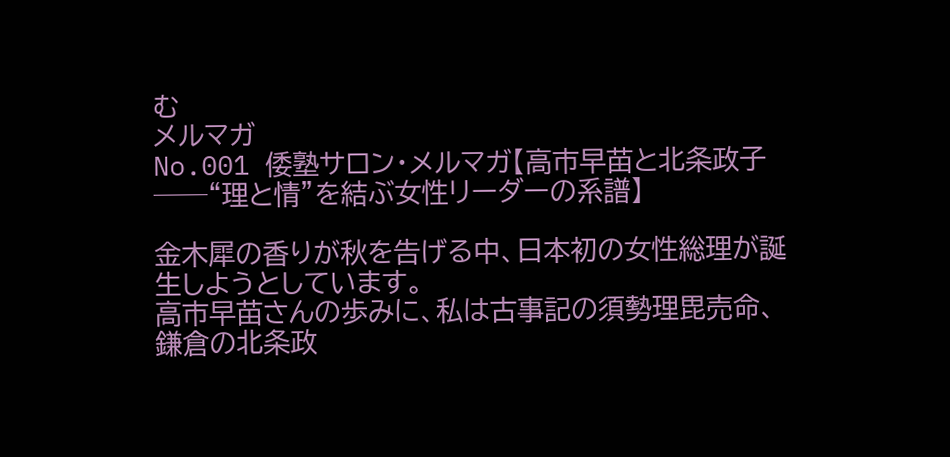む
メルマガ
No.001 倭塾サロン・メルマガ【高市早苗と北条政子──“理と情”を結ぶ女性リーダーの系譜】

金木犀の香りが秋を告げる中、日本初の女性総理が誕生しようとしています。
高市早苗さんの歩みに、私は古事記の須勢理毘売命、鎌倉の北条政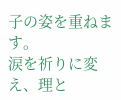子の姿を重ねます。
涙を祈りに変え、理と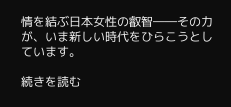情を結ぶ日本女性の叡智――その力が、いま新しい時代をひらこうとしています。

続きを読む